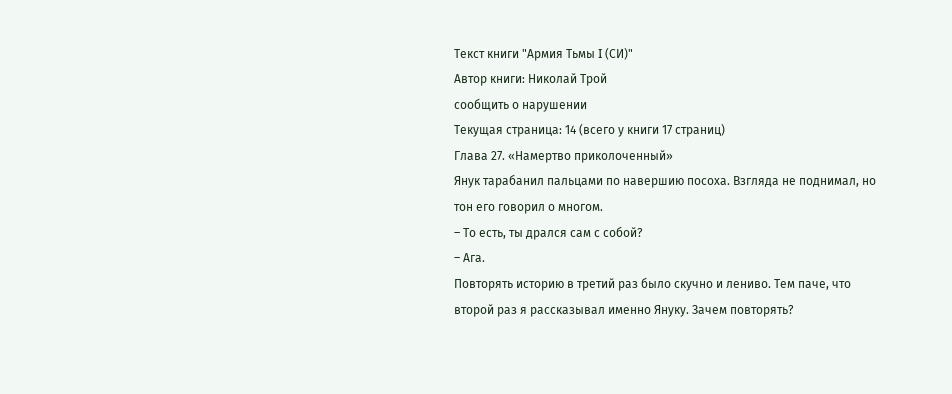Текст книги "Армия Тьмы I (СИ)"
Автор книги: Николай Трой
сообщить о нарушении
Текущая страница: 14 (всего у книги 17 страниц)
Глава 27. «Намертво приколоченный»
Янук тарабанил пальцами по навершию посоха. Взгляда не поднимал, но тон его говорил о многом.
– То есть, ты дрался сам с собой?
– Ага.
Повторять историю в третий раз было скучно и лениво. Тем паче, что второй раз я рассказывал именно Януку. Зачем повторять?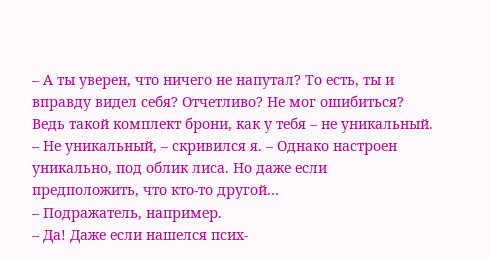– А ты уверен, что ничего не напутал? То есть, ты и вправду видел себя? Отчетливо? Не мог ошибиться? Ведь такой комплект брони, как у тебя – не уникальный.
– Не уникальный, – скривился я. – Однако настроен уникально, под облик лиса. Но даже если предположить, что кто-то другой…
– Подражатель, например.
– Да! Даже если нашелся псих-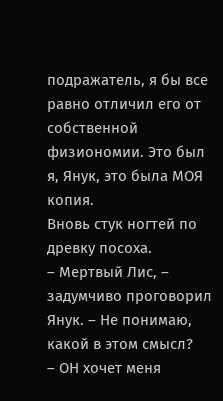подражатель, я бы все равно отличил его от собственной физиономии. Это был я, Янук, это была МОЯ копия.
Вновь стук ногтей по древку посоха.
– Мертвый Лис, – задумчиво проговорил Янук. – Не понимаю, какой в этом смысл?
– ОН хочет меня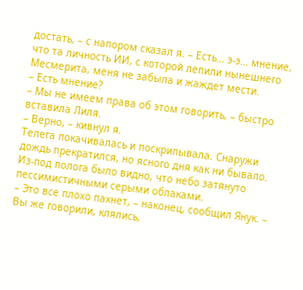достать, – с напором сказал я. – Есть… э-э… мнение, что та личность ИИ, с которой лепили нынешнего Месмерита, меня не забыла и жаждет мести.
– Есть мнение?
– Мы не имеем права об этом говорить, – быстро вставила Лиля.
– Верно, – кивнул я.
Телега покачивалась и поскрипывала. Снаружи дождь прекратился, но ясного дня как ни бывало. Из-под полога было видно, что небо затянуто пессимистичными серыми облаками.
– Это все плохо пахнет, – наконец, сообщил Янук. – Вы же говорили, клялись,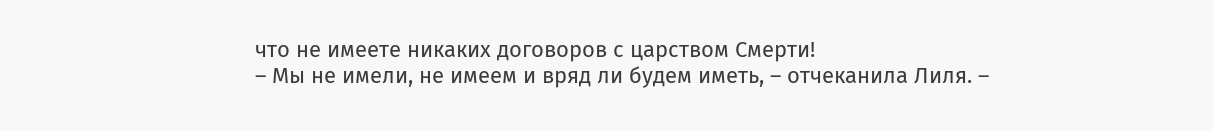что не имеете никаких договоров с царством Смерти!
– Мы не имели, не имеем и вряд ли будем иметь, – отчеканила Лиля. –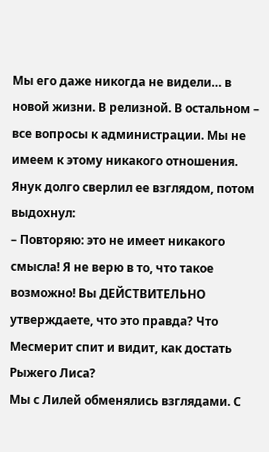Мы его даже никогда не видели… в новой жизни. В релизной. В остальном – все вопросы к администрации. Мы не имеем к этому никакого отношения.
Янук долго сверлил ее взглядом, потом выдохнул:
– Повторяю: это не имеет никакого смысла! Я не верю в то, что такое возможно! Вы ДЕЙСТВИТЕЛЬНО утверждаете, что это правда? Что Месмерит спит и видит, как достать Рыжего Лиса?
Мы с Лилей обменялись взглядами. С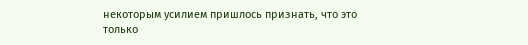некоторым усилием пришлось признать, что это только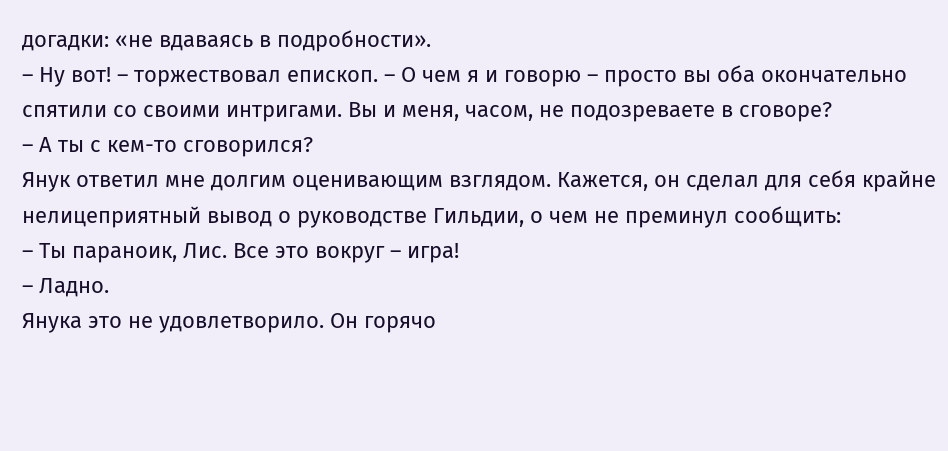догадки: «не вдаваясь в подробности».
– Ну вот! – торжествовал епископ. – О чем я и говорю – просто вы оба окончательно спятили со своими интригами. Вы и меня, часом, не подозреваете в сговоре?
– А ты с кем-то сговорился?
Янук ответил мне долгим оценивающим взглядом. Кажется, он сделал для себя крайне нелицеприятный вывод о руководстве Гильдии, о чем не преминул сообщить:
– Ты параноик, Лис. Все это вокруг – игра!
– Ладно.
Янука это не удовлетворило. Он горячо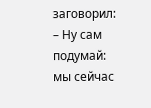заговорил:
– Ну сам подумай: мы сейчас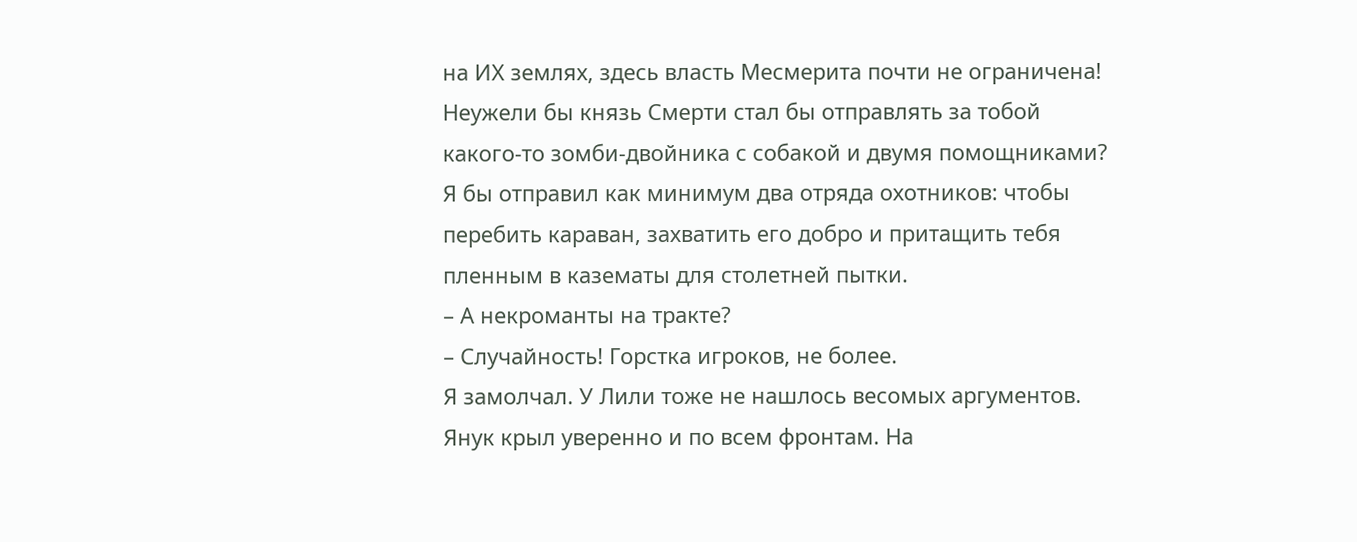на ИХ землях, здесь власть Месмерита почти не ограничена! Неужели бы князь Смерти стал бы отправлять за тобой какого-то зомби-двойника с собакой и двумя помощниками? Я бы отправил как минимум два отряда охотников: чтобы перебить караван, захватить его добро и притащить тебя пленным в казематы для столетней пытки.
– А некроманты на тракте?
– Случайность! Горстка игроков, не более.
Я замолчал. У Лили тоже не нашлось весомых аргументов. Янук крыл уверенно и по всем фронтам. На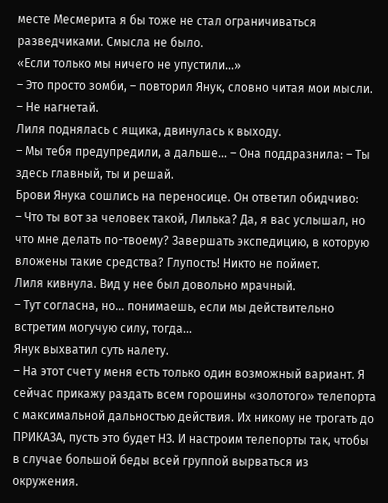месте Месмерита я бы тоже не стал ограничиваться разведчиками. Смысла не было.
«Если только мы ничего не упустили…»
– Это просто зомби, – повторил Янук, словно читая мои мысли. – Не нагнетай.
Лиля поднялась с ящика, двинулась к выходу.
– Мы тебя предупредили, а дальше… – Она поддразнила: – Ты здесь главный, ты и решай.
Брови Янука сошлись на переносице. Он ответил обидчиво:
– Что ты вот за человек такой, Лилька? Да, я вас услышал, но что мне делать по-твоему? Завершать экспедицию, в которую вложены такие средства? Глупость! Никто не поймет.
Лиля кивнула. Вид у нее был довольно мрачный.
– Тут согласна, но… понимаешь, если мы действительно встретим могучую силу, тогда…
Янук выхватил суть налету.
– На этот счет у меня есть только один возможный вариант. Я сейчас прикажу раздать всем горошины «золотого» телепорта с максимальной дальностью действия. Их никому не трогать до ПРИКАЗА, пусть это будет НЗ. И настроим телепорты так, чтобы в случае большой беды всей группой вырваться из окружения.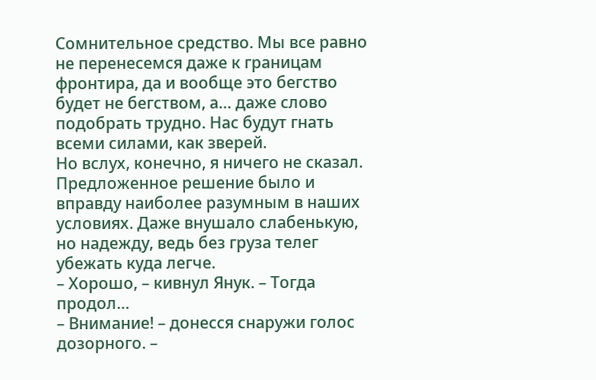Сомнительное средство. Мы все равно не перенесемся даже к границам фронтира, да и вообще это бегство будет не бегством, а… даже слово подобрать трудно. Нас будут гнать всеми силами, как зверей.
Но вслух, конечно, я ничего не сказал. Предложенное решение было и вправду наиболее разумным в наших условиях. Даже внушало слабенькую, но надежду, ведь без груза телег убежать куда легче.
– Хорошо, – кивнул Янук. – Тогда продол…
– Внимание! – донесся снаружи голос дозорного. –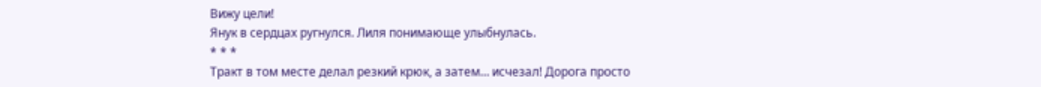Вижу цели!
Янук в сердцах ругнулся. Лиля понимающе улыбнулась.
* * *
Тракт в том месте делал резкий крюк, а затем… исчезал! Дорога просто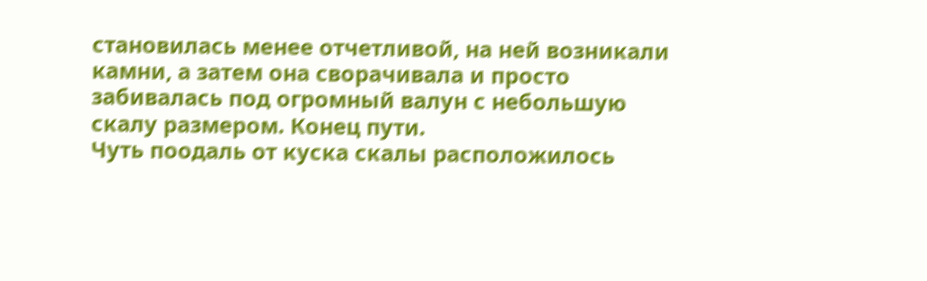становилась менее отчетливой, на ней возникали камни, а затем она сворачивала и просто забивалась под огромный валун с небольшую скалу размером. Конец пути.
Чуть поодаль от куска скалы расположилось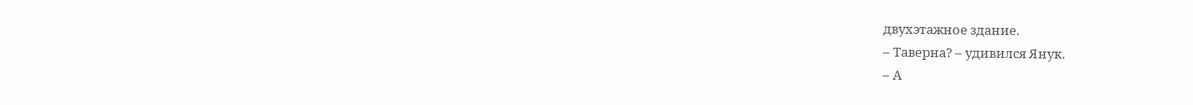двухэтажное здание.
– Таверна? – удивился Янук.
– А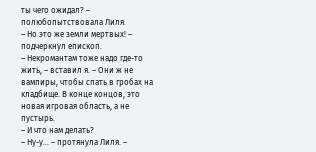ты чего ожидал? – полюбопытствовала Лиля.
– Но это же земли мертвых! – подчеркнул епископ.
– Некромантам тоже надо где-то жить, – вставил я. – Они ж не вампиры, чтобы спать в гробах на кладбище. В конце концов, это новая игровая область, а не пустырь.
– И что нам делать?
– Ну-у… – протянула Лиля. –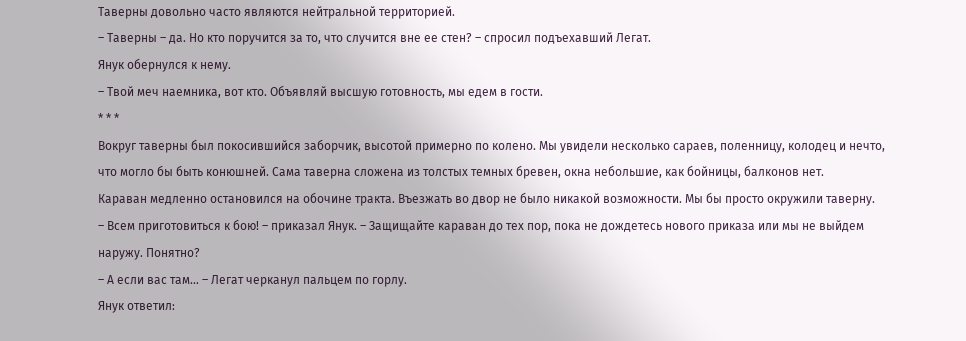Таверны довольно часто являются нейтральной территорией.
– Таверны – да. Но кто поручится за то, что случится вне ее стен? – спросил подъехавший Легат.
Янук обернулся к нему.
– Твой меч наемника, вот кто. Объявляй высшую готовность, мы едем в гости.
* * *
Вокруг таверны был покосившийся заборчик, высотой примерно по колено. Мы увидели несколько сараев, поленницу, колодец и нечто, что могло бы быть конюшней. Сама таверна сложена из толстых темных бревен, окна небольшие, как бойницы, балконов нет.
Караван медленно остановился на обочине тракта. Въезжать во двор не было никакой возможности. Мы бы просто окружили таверну.
– Всем приготовиться к бою! – приказал Янук. – Защищайте караван до тех пор, пока не дождетесь нового приказа или мы не выйдем наружу. Понятно?
– А если вас там… – Легат черканул пальцем по горлу.
Янук ответил: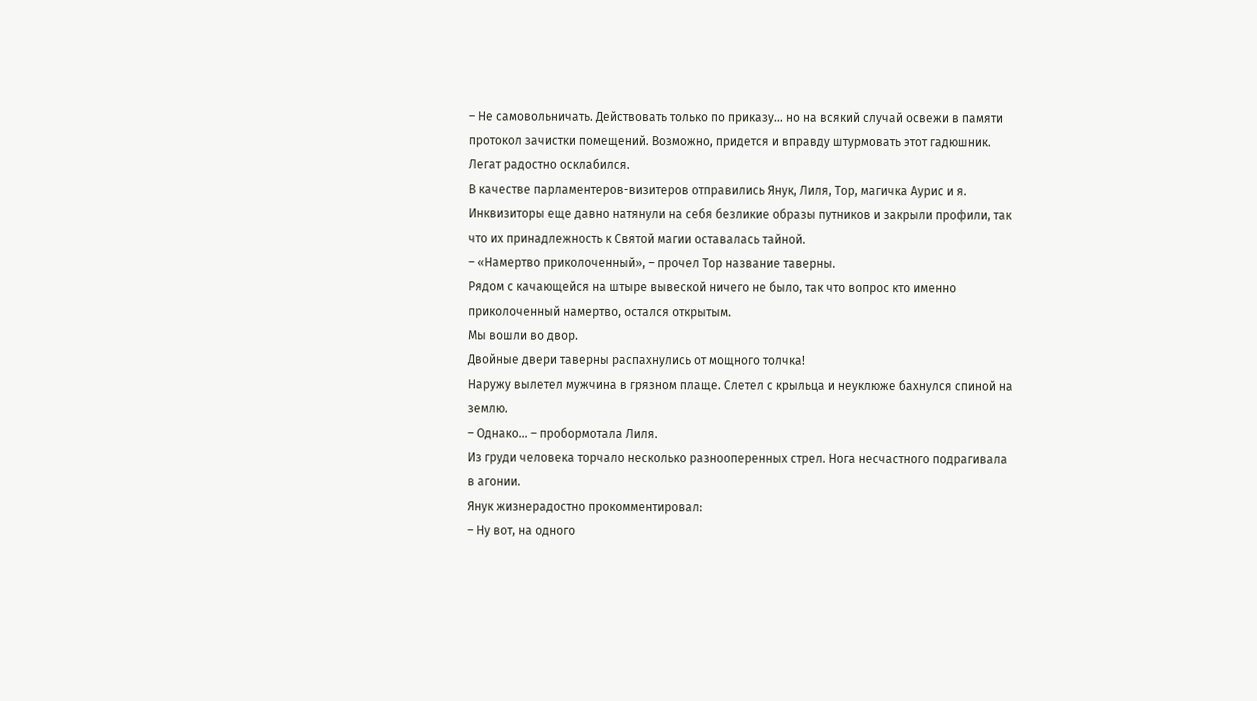– Не самовольничать. Действовать только по приказу… но на всякий случай освежи в памяти протокол зачистки помещений. Возможно, придется и вправду штурмовать этот гадюшник.
Легат радостно осклабился.
В качестве парламентеров-визитеров отправились Янук, Лиля, Тор, магичка Аурис и я. Инквизиторы еще давно натянули на себя безликие образы путников и закрыли профили, так что их принадлежность к Святой магии оставалась тайной.
– «Намертво приколоченный», – прочел Тор название таверны.
Рядом с качающейся на штыре вывеской ничего не было, так что вопрос кто именно приколоченный намертво, остался открытым.
Мы вошли во двор.
Двойные двери таверны распахнулись от мощного толчка!
Наружу вылетел мужчина в грязном плаще. Слетел с крыльца и неуклюже бахнулся спиной на землю.
– Однако… – пробормотала Лиля.
Из груди человека торчало несколько разнооперенных стрел. Нога несчастного подрагивала в агонии.
Янук жизнерадостно прокомментировал:
– Ну вот, на одного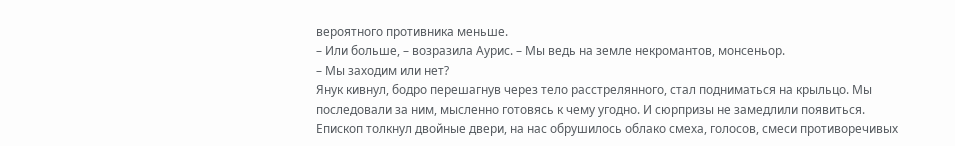вероятного противника меньше.
– Или больше, – возразила Аурис. – Мы ведь на земле некромантов, монсеньор.
– Мы заходим или нет?
Янук кивнул, бодро перешагнув через тело расстрелянного, стал подниматься на крыльцо. Мы последовали за ним, мысленно готовясь к чему угодно. И сюрпризы не замедлили появиться.
Епископ толкнул двойные двери, на нас обрушилось облако смеха, голосов, смеси противоречивых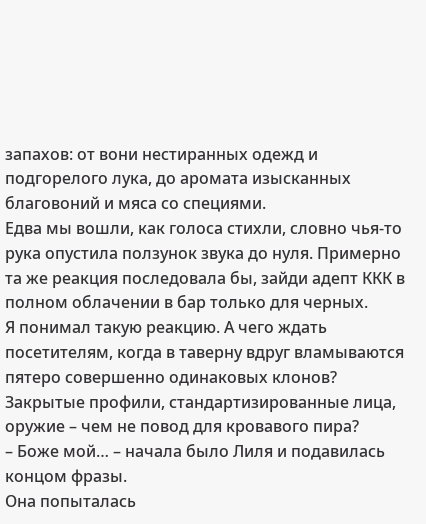запахов: от вони нестиранных одежд и подгорелого лука, до аромата изысканных благовоний и мяса со специями.
Едва мы вошли, как голоса стихли, словно чья-то рука опустила ползунок звука до нуля. Примерно та же реакция последовала бы, зайди адепт ККК в полном облачении в бар только для черных.
Я понимал такую реакцию. А чего ждать посетителям, когда в таверну вдруг вламываются пятеро совершенно одинаковых клонов? Закрытые профили, стандартизированные лица, оружие – чем не повод для кровавого пира?
– Боже мой… – начала было Лиля и подавилась концом фразы.
Она попыталась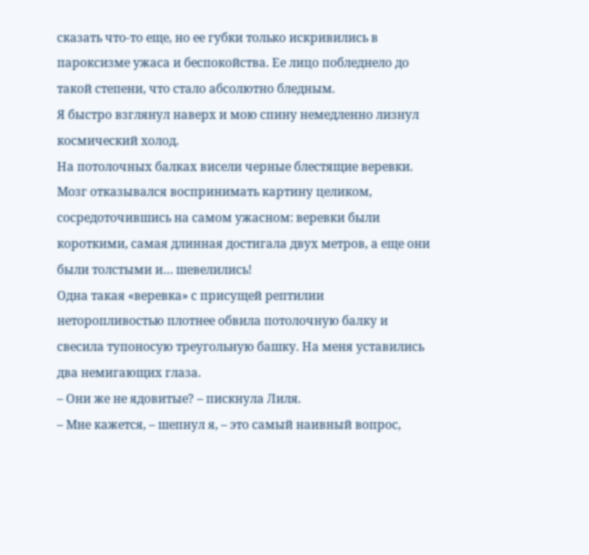сказать что-то еще, но ее губки только искривились в пароксизме ужаса и беспокойства. Ее лицо побледнело до такой степени, что стало абсолютно бледным.
Я быстро взглянул наверх и мою спину немедленно лизнул космический холод.
На потолочных балках висели черные блестящие веревки. Мозг отказывался воспринимать картину целиком, сосредоточившись на самом ужасном: веревки были короткими, самая длинная достигала двух метров, а еще они были толстыми и… шевелились!
Одна такая «веревка» с присущей рептилии неторопливостью плотнее обвила потолочную балку и свесила тупоносую треугольную башку. На меня уставились два немигающих глаза.
– Они же не ядовитые? – пискнула Лиля.
– Мне кажется, – шепнул я, – это самый наивный вопрос,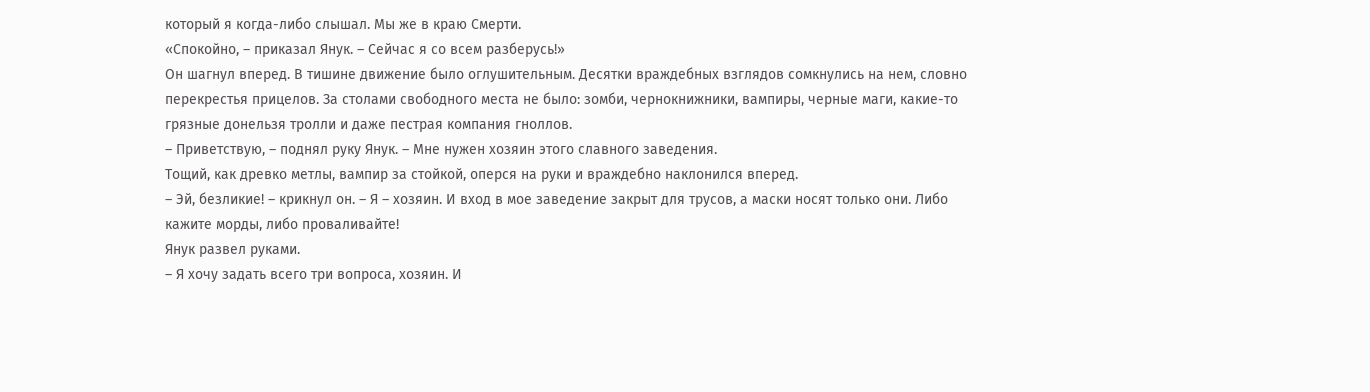который я когда-либо слышал. Мы же в краю Смерти.
«Спокойно, – приказал Янук. – Сейчас я со всем разберусь!»
Он шагнул вперед. В тишине движение было оглушительным. Десятки враждебных взглядов сомкнулись на нем, словно перекрестья прицелов. За столами свободного места не было: зомби, чернокнижники, вампиры, черные маги, какие-то грязные донельзя тролли и даже пестрая компания гноллов.
– Приветствую, – поднял руку Янук. – Мне нужен хозяин этого славного заведения.
Тощий, как древко метлы, вампир за стойкой, оперся на руки и враждебно наклонился вперед.
– Эй, безликие! – крикнул он. – Я – хозяин. И вход в мое заведение закрыт для трусов, а маски носят только они. Либо кажите морды, либо проваливайте!
Янук развел руками.
– Я хочу задать всего три вопроса, хозяин. И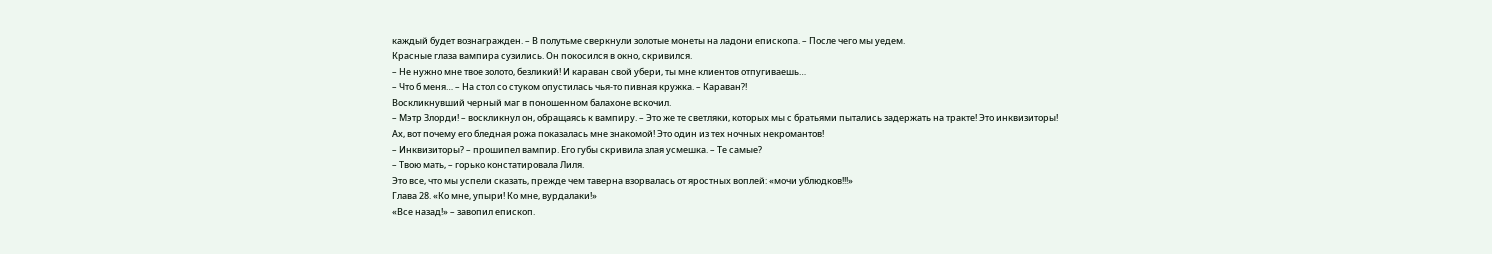каждый будет вознагражден. – В полутьме сверкнули золотые монеты на ладони епископа. – После чего мы уедем.
Красные глаза вампира сузились. Он покосился в окно, скривился.
– Не нужно мне твое золото, безликий! И караван свой убери, ты мне клиентов отпугиваешь…
– Что б меня… – На стол со стуком опустилась чья-то пивная кружка. – Караван?!
Воскликнувший черный маг в поношенном балахоне вскочил.
– Мэтр Злорди! – воскликнул он, обращаясь к вампиру. – Это же те светляки, которых мы с братьями пытались задержать на тракте! Это инквизиторы!
Ах, вот почему его бледная рожа показалась мне знакомой! Это один из тех ночных некромантов!
– Инквизиторы? – прошипел вампир. Его губы скривила злая усмешка. – Те самые?
– Твою мать, – горько констатировала Лиля.
Это все, что мы успели сказать, прежде чем таверна взорвалась от яростных воплей: «мочи ублюдков!!!»
Глава 28. «Ко мне, упыри! Ко мне, вурдалаки!»
«Все назад!» – завопил епископ.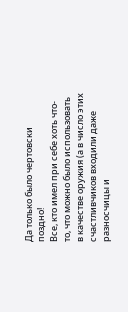Да только было чертовски поздно!
Все, кто имел при себе хоть что-то, что можно было использовать в качестве оружия (а в число этих счастливчиков входили даже разносчицы и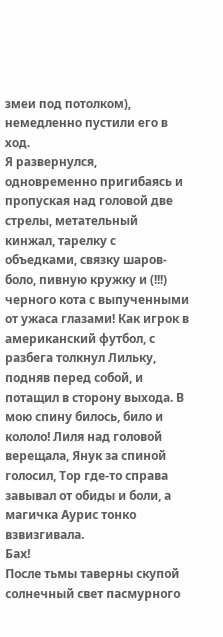змеи под потолком), немедленно пустили его в ход.
Я развернулся, одновременно пригибаясь и пропуская над головой две стрелы, метательный кинжал, тарелку с объедками, связку шаров-боло, пивную кружку и (!!!) черного кота с выпученными от ужаса глазами! Как игрок в американский футбол, с разбега толкнул Лильку, подняв перед собой, и потащил в сторону выхода. В мою спину билось, било и кололо! Лиля над головой верещала, Янук за спиной голосил, Тор где-то справа завывал от обиды и боли, а магичка Аурис тонко взвизгивала.
Бах!
После тьмы таверны скупой солнечный свет пасмурного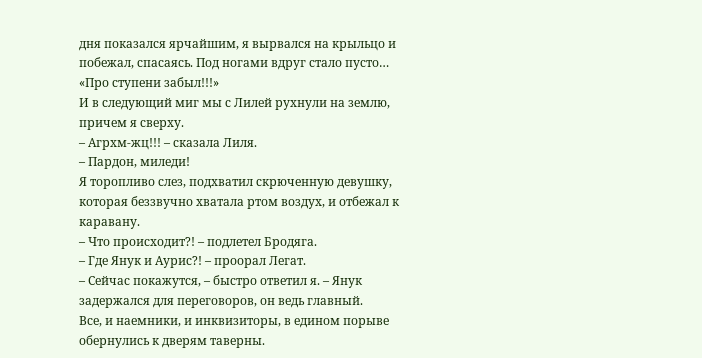дня показался ярчайшим, я вырвался на крыльцо и побежал, спасаясь. Под ногами вдруг стало пусто…
«Про ступени забыл!!!»
И в следующий миг мы с Лилей рухнули на землю, причем я сверху.
– Агрхм-жц!!! – сказала Лиля.
– Пардон, миледи!
Я торопливо слез, подхватил скрюченную девушку, которая беззвучно хватала ртом воздух, и отбежал к каравану.
– Что происходит?! – подлетел Бродяга.
– Где Янук и Аурис?! – проорал Легат.
– Сейчас покажутся, – быстро ответил я. – Янук задержался для переговоров, он ведь главный.
Все, и наемники, и инквизиторы, в едином порыве обернулись к дверям таверны.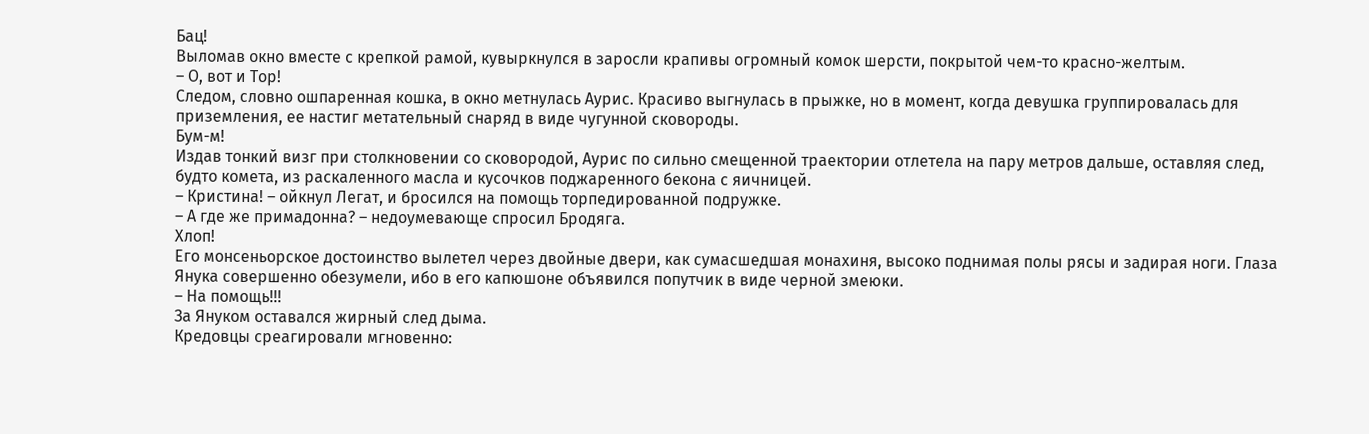Бац!
Выломав окно вместе с крепкой рамой, кувыркнулся в заросли крапивы огромный комок шерсти, покрытой чем-то красно-желтым.
– О, вот и Тор!
Следом, словно ошпаренная кошка, в окно метнулась Аурис. Красиво выгнулась в прыжке, но в момент, когда девушка группировалась для приземления, ее настиг метательный снаряд в виде чугунной сковороды.
Бум-м!
Издав тонкий визг при столкновении со сковородой, Аурис по сильно смещенной траектории отлетела на пару метров дальше, оставляя след, будто комета, из раскаленного масла и кусочков поджаренного бекона с яичницей.
– Кристина! – ойкнул Легат, и бросился на помощь торпедированной подружке.
– А где же примадонна? – недоумевающе спросил Бродяга.
Хлоп!
Его монсеньорское достоинство вылетел через двойные двери, как сумасшедшая монахиня, высоко поднимая полы рясы и задирая ноги. Глаза Янука совершенно обезумели, ибо в его капюшоне объявился попутчик в виде черной змеюки.
– На помощь!!!
За Януком оставался жирный след дыма.
Кредовцы среагировали мгновенно: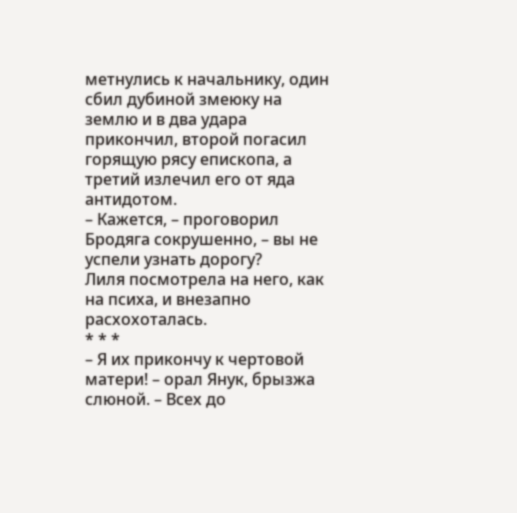метнулись к начальнику, один сбил дубиной змеюку на землю и в два удара прикончил, второй погасил горящую рясу епископа, а третий излечил его от яда антидотом.
– Кажется, – проговорил Бродяга сокрушенно, – вы не успели узнать дорогу?
Лиля посмотрела на него, как на психа, и внезапно расхохоталась.
* * *
– Я их прикончу к чертовой матери! – орал Янук, брызжа слюной. – Всех до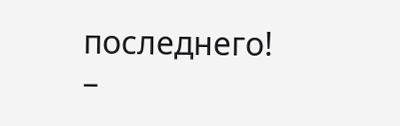последнего!
–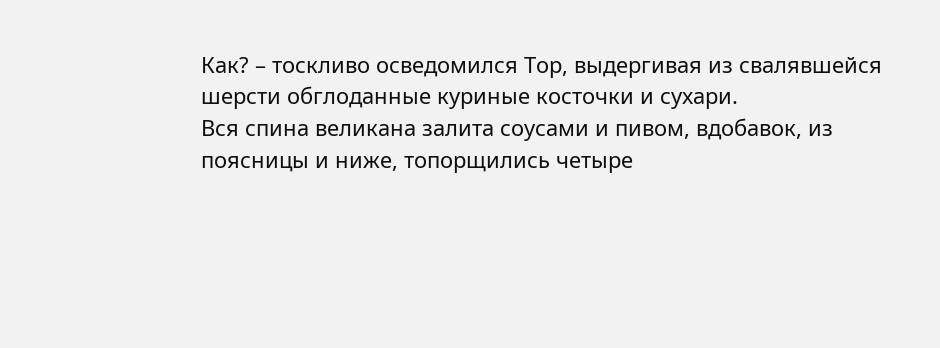Как? – тоскливо осведомился Тор, выдергивая из свалявшейся шерсти обглоданные куриные косточки и сухари.
Вся спина великана залита соусами и пивом, вдобавок, из поясницы и ниже, топорщились четыре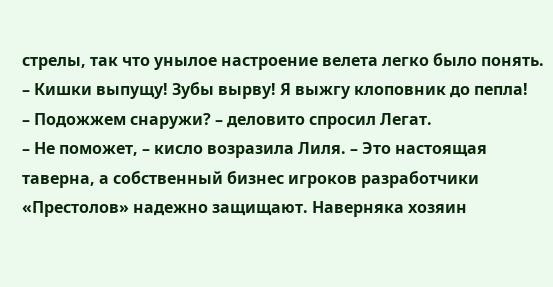стрелы, так что унылое настроение велета легко было понять.
– Кишки выпущу! Зубы вырву! Я выжгу клоповник до пепла!
– Подожжем снаружи? – деловито спросил Легат.
– Не поможет, – кисло возразила Лиля. – Это настоящая таверна, а собственный бизнес игроков разработчики «Престолов» надежно защищают. Наверняка хозяин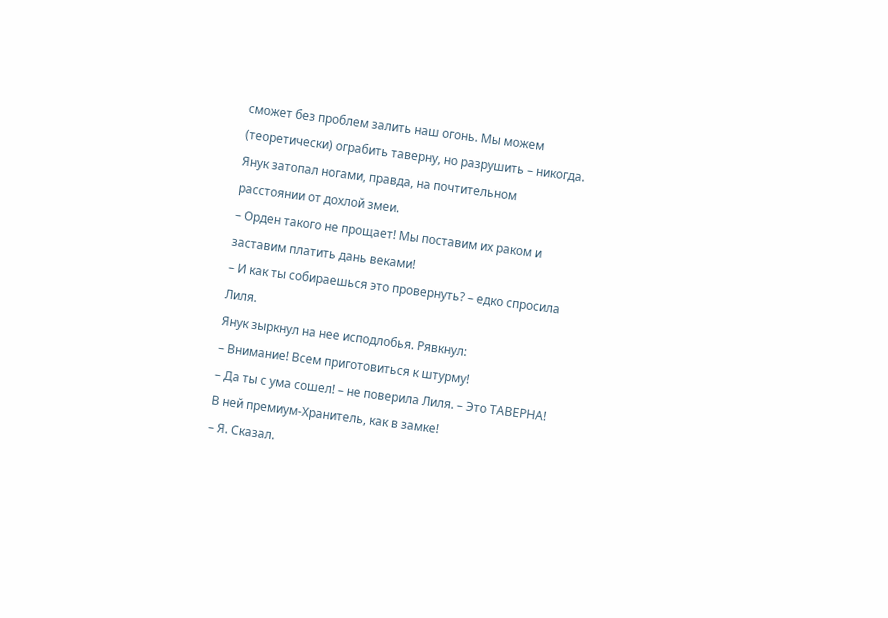сможет без проблем залить наш огонь. Мы можем (теоретически) ограбить таверну, но разрушить – никогда.
Янук затопал ногами, правда, на почтительном расстоянии от дохлой змеи.
– Орден такого не прощает! Мы поставим их раком и заставим платить дань веками!
– И как ты собираешься это провернуть? – едко спросила Лиля.
Янук зыркнул на нее исподлобья. Рявкнул:
– Внимание! Всем приготовиться к штурму!
– Да ты с ума сошел! – не поверила Лиля. – Это ТАВЕРНА! В ней премиум-Хранитель, как в замке!
– Я. Сказал.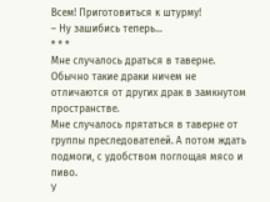Всем! Приготовиться к штурму!
– Ну зашибись теперь…
* * *
Мне случалось драться в таверне. Обычно такие драки ничем не отличаются от других драк в замкнутом пространстве.
Мне случалось прятаться в таверне от группы преследователей. А потом ждать подмоги, с удобством поглощая мясо и пиво.
У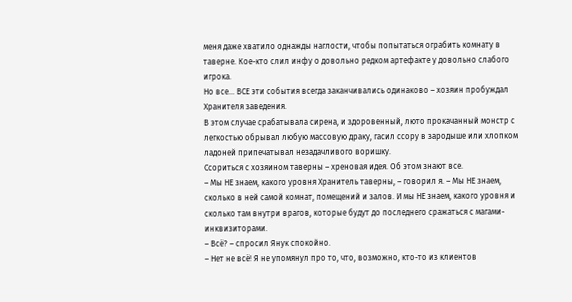меня даже хватило однажды наглости, чтобы попытаться ограбить комнату в таверне. Кое-кто слил инфу о довольно редком артефакте у довольно слабого игрока.
Но все… ВСЕ эти события всегда заканчивались одинаково – хозяин пробуждал Хранителя заведения.
В этом случае срабатывала сирена, и здоровенный, люто прокачанный монстр с легкостью обрывал любую массовую драку, гасил ссору в зародыше или хлопком ладоней припечатывал незадачливого воришку.
Ссориться с хозяином таверны – хреновая идея. Об этом знают все.
– Мы НЕ знаем, какого уровня Хранитель таверны, – говорил я. – Мы НЕ знаем, сколько в ней самой комнат, помещений и залов. И мы НЕ знаем, какого уровня и сколько там внутри врагов, которые будут до последнего сражаться с магами-инквизиторами.
– Всё? – спросил Янук спокойно.
– Нет не всё! Я не упомянул про то, что, возможно, кто-то из клиентов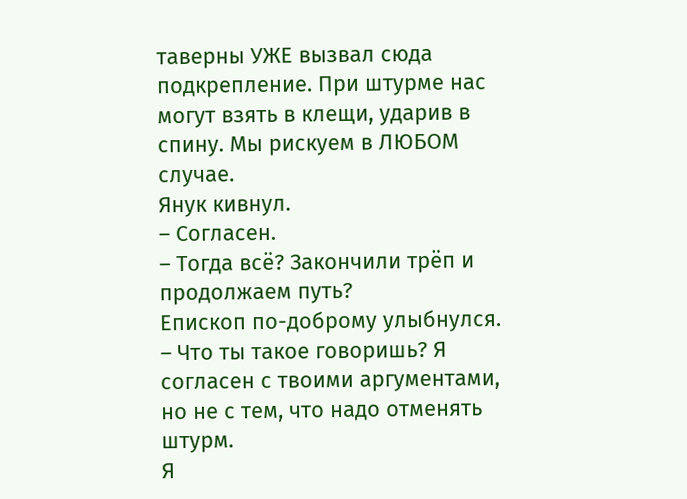таверны УЖЕ вызвал сюда подкрепление. При штурме нас могут взять в клещи, ударив в спину. Мы рискуем в ЛЮБОМ случае.
Янук кивнул.
– Согласен.
– Тогда всё? Закончили трёп и продолжаем путь?
Епископ по-доброму улыбнулся.
– Что ты такое говоришь? Я согласен с твоими аргументами, но не с тем, что надо отменять штурм.
Я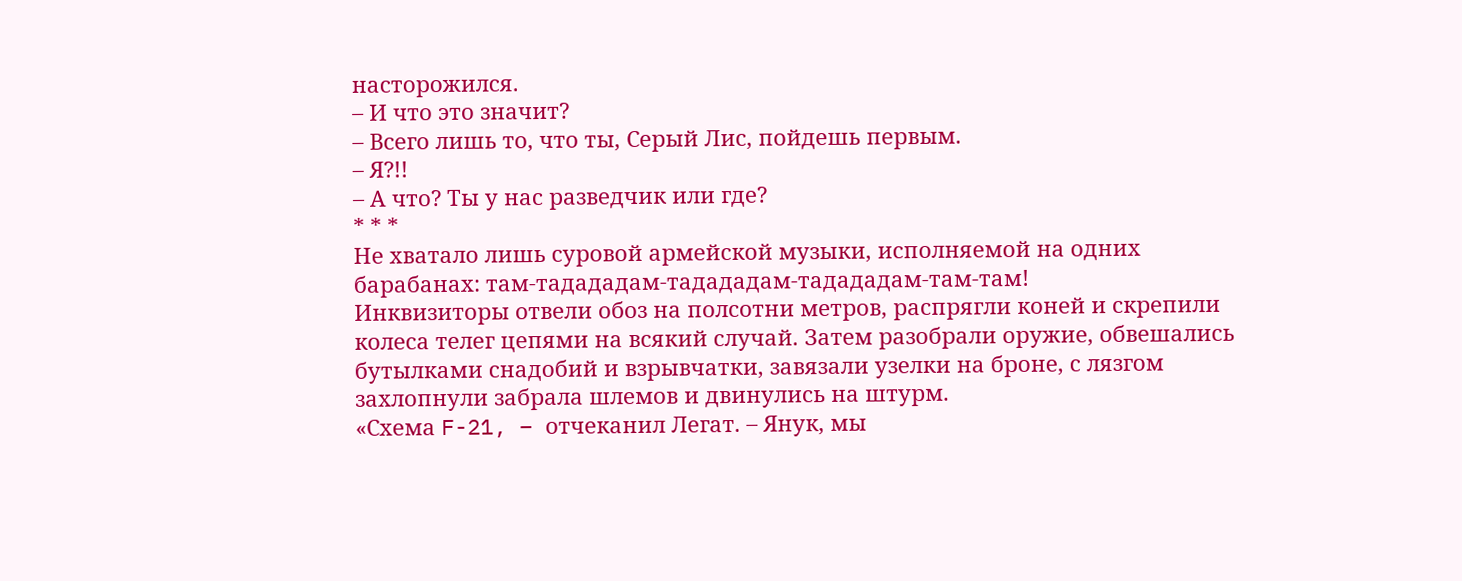насторожился.
– И что это значит?
– Всего лишь то, что ты, Серый Лис, пойдешь первым.
– Я?!!
– А что? Ты у нас разведчик или где?
* * *
Не хватало лишь суровой армейской музыки, исполняемой на одних барабанах: там-тадададам-тадададам-тадададам-там-там!
Инквизиторы отвели обоз на полсотни метров, распрягли коней и скрепили колеса телег цепями на всякий случай. Затем разобрали оружие, обвешались бутылками снадобий и взрывчатки, завязали узелки на броне, с лязгом захлопнули забрала шлемов и двинулись на штурм.
«Схема F-21, – отчеканил Легат. – Янук, мы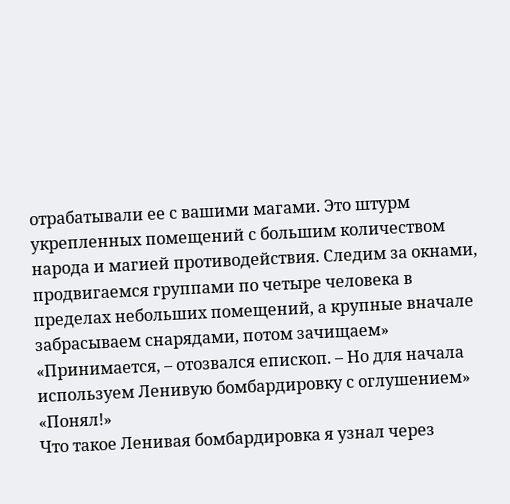отрабатывали ее с вашими магами. Это штурм укрепленных помещений с большим количеством народа и магией противодействия. Следим за окнами, продвигаемся группами по четыре человека в пределах небольших помещений, а крупные вначале забрасываем снарядами, потом зачищаем»
«Принимается, – отозвался епископ. – Но для начала используем Ленивую бомбардировку с оглушением»
«Понял!»
Что такое Ленивая бомбардировка я узнал через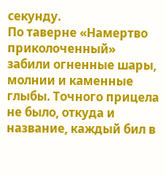секунду.
По таверне «Намертво приколоченный» забили огненные шары, молнии и каменные глыбы. Точного прицела не было, откуда и название, каждый бил в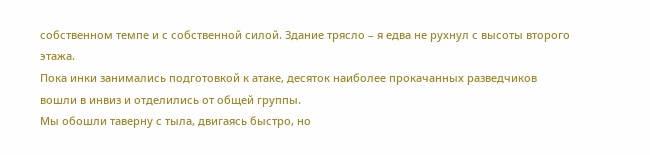собственном темпе и с собственной силой. Здание трясло – я едва не рухнул с высоты второго этажа.
Пока инки занимались подготовкой к атаке, десяток наиболее прокачанных разведчиков вошли в инвиз и отделились от общей группы.
Мы обошли таверну с тыла, двигаясь быстро, но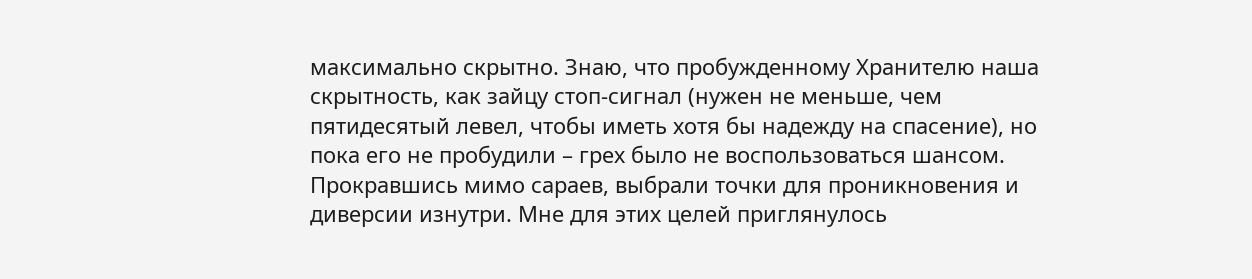максимально скрытно. Знаю, что пробужденному Хранителю наша скрытность, как зайцу стоп-сигнал (нужен не меньше, чем пятидесятый левел, чтобы иметь хотя бы надежду на спасение), но пока его не пробудили – грех было не воспользоваться шансом.
Прокравшись мимо сараев, выбрали точки для проникновения и диверсии изнутри. Мне для этих целей приглянулось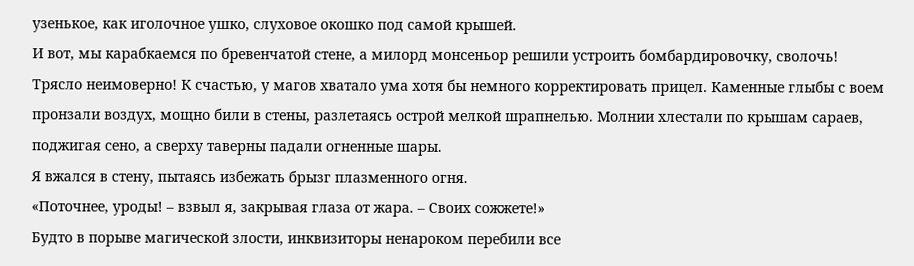узенькое, как иголочное ушко, слуховое окошко под самой крышей.
И вот, мы карабкаемся по бревенчатой стене, а милорд монсеньор решили устроить бомбардировочку, сволочь!
Трясло неимоверно! К счастью, у магов хватало ума хотя бы немного корректировать прицел. Каменные глыбы с воем пронзали воздух, мощно били в стены, разлетаясь острой мелкой шрапнелью. Молнии хлестали по крышам сараев, поджигая сено, а сверху таверны падали огненные шары.
Я вжался в стену, пытаясь избежать брызг плазменного огня.
«Поточнее, уроды! – взвыл я, закрывая глаза от жара. – Своих сожжете!»
Будто в порыве магической злости, инквизиторы ненароком перебили все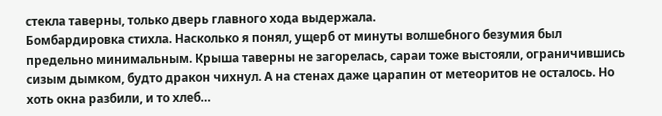стекла таверны, только дверь главного хода выдержала.
Бомбардировка стихла. Насколько я понял, ущерб от минуты волшебного безумия был предельно минимальным. Крыша таверны не загорелась, сараи тоже выстояли, ограничившись сизым дымком, будто дракон чихнул. А на стенах даже царапин от метеоритов не осталось. Но хоть окна разбили, и то хлеб…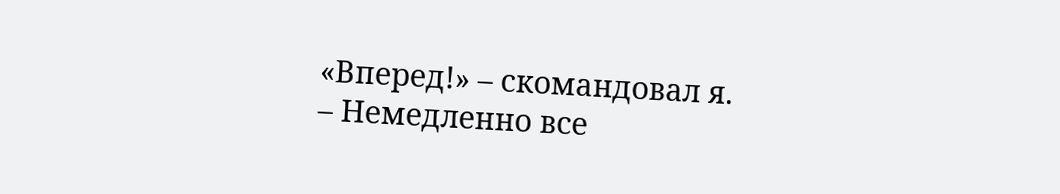«Вперед!» – скомандовал я.
– Немедленно все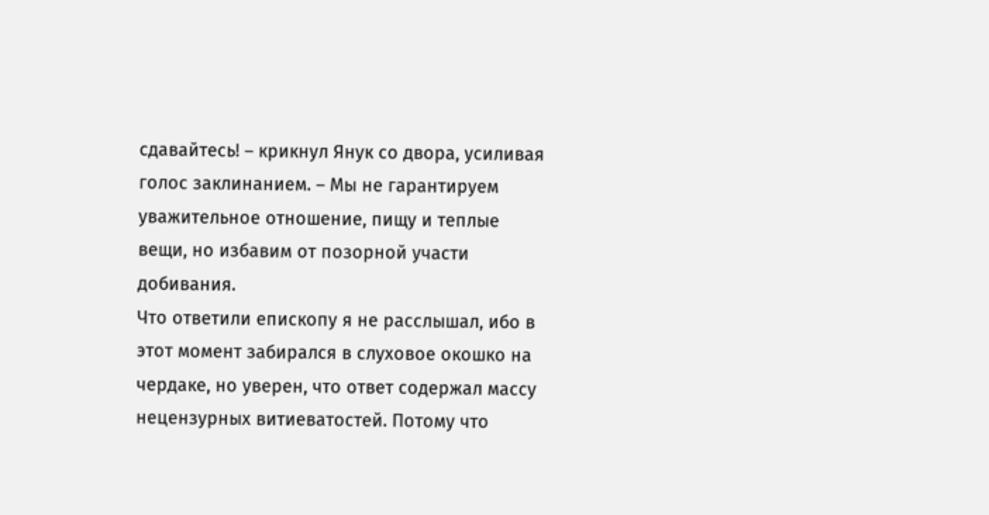сдавайтесь! – крикнул Янук со двора, усиливая голос заклинанием. – Мы не гарантируем уважительное отношение, пищу и теплые вещи, но избавим от позорной участи добивания.
Что ответили епископу я не расслышал, ибо в этот момент забирался в слуховое окошко на чердаке, но уверен, что ответ содержал массу нецензурных витиеватостей. Потому что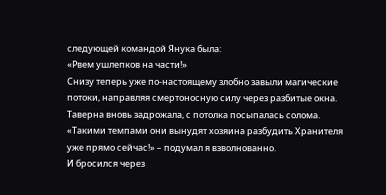следующей командой Янука была:
«Рвем ушлепков на части!»
Снизу теперь уже по-настоящему злобно завыли магические потоки, направляя смертоносную силу через разбитые окна. Таверна вновь задрожала, с потолка посыпалась солома.
«Такими темпами они вынудят хозяина разбудить Хранителя уже прямо сейчас!» – подумал я взволнованно.
И бросился через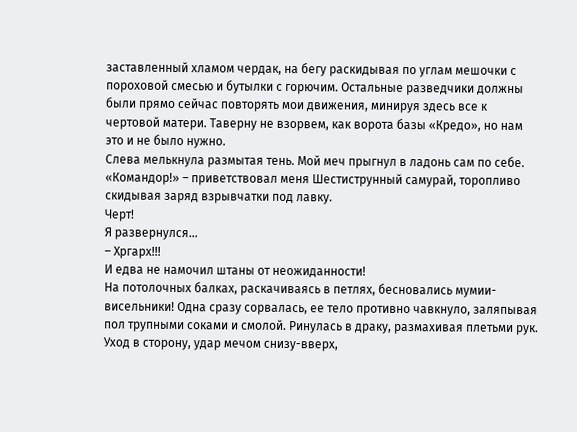заставленный хламом чердак, на бегу раскидывая по углам мешочки с пороховой смесью и бутылки с горючим. Остальные разведчики должны были прямо сейчас повторять мои движения, минируя здесь все к чертовой матери. Таверну не взорвем, как ворота базы «Кредо», но нам это и не было нужно.
Слева мелькнула размытая тень. Мой меч прыгнул в ладонь сам по себе.
«Командор!» – приветствовал меня Шестиструнный самурай, торопливо скидывая заряд взрывчатки под лавку.
Черт!
Я развернулся…
– Хргарх!!!
И едва не намочил штаны от неожиданности!
На потолочных балках, раскачиваясь в петлях, бесновались мумии-висельники! Одна сразу сорвалась, ее тело противно чавкнуло, заляпывая пол трупными соками и смолой. Ринулась в драку, размахивая плетьми рук.
Уход в сторону, удар мечом снизу-вверх,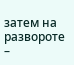затем на развороте –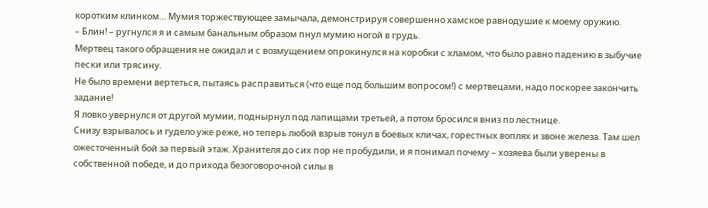коротким клинком… Мумия торжествующее замычала, демонстрируя совершенно хамское равнодушие к моему оружию.
– Блин! – ругнулся я и самым банальным образом пнул мумию ногой в грудь.
Мертвец такого обращения не ожидал и с возмущением опрокинулся на коробки с хламом, что было равно падению в зыбучие пески или трясину.
Не было времени вертеться, пытаясь расправиться (что еще под большим вопросом!) с мертвецами, надо поскорее закончить задание!
Я ловко увернулся от другой мумии, поднырнул под лапищами третьей, а потом бросился вниз по лестнице.
Снизу взрывалось и гудело уже реже, но теперь любой взрыв тонул в боевых кличах, горестных воплях и звоне железа. Там шел ожесточенный бой за первый этаж. Хранителя до сих пор не пробудили, и я понимал почему – хозяева были уверены в собственной победе, и до прихода безоговорочной силы в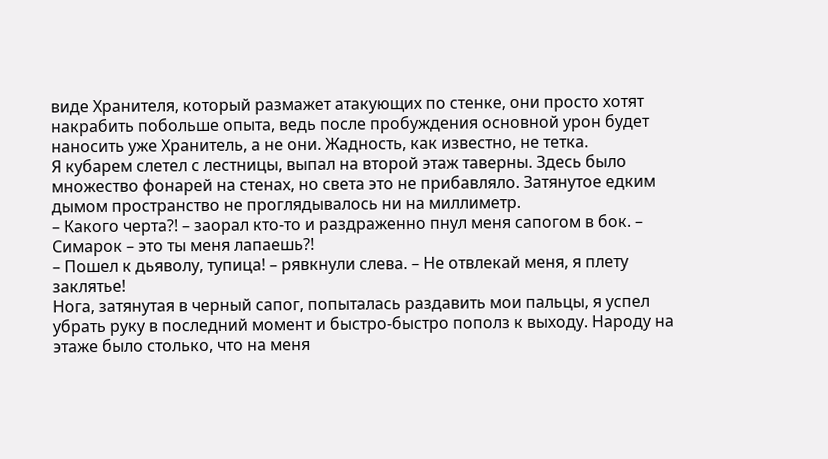виде Хранителя, который размажет атакующих по стенке, они просто хотят накрабить побольше опыта, ведь после пробуждения основной урон будет наносить уже Хранитель, а не они. Жадность, как известно, не тетка.
Я кубарем слетел с лестницы, выпал на второй этаж таверны. Здесь было множество фонарей на стенах, но света это не прибавляло. Затянутое едким дымом пространство не проглядывалось ни на миллиметр.
– Какого черта?! – заорал кто-то и раздраженно пнул меня сапогом в бок. – Симарок – это ты меня лапаешь?!
– Пошел к дьяволу, тупица! – рявкнули слева. – Не отвлекай меня, я плету заклятье!
Нога, затянутая в черный сапог, попыталась раздавить мои пальцы, я успел убрать руку в последний момент и быстро-быстро пополз к выходу. Народу на этаже было столько, что на меня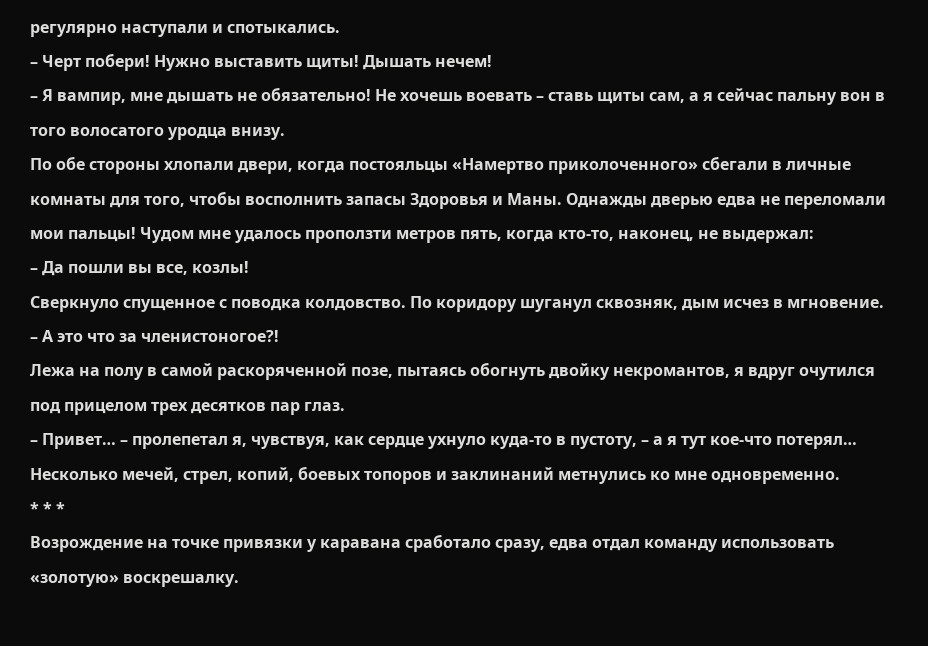регулярно наступали и спотыкались.
– Черт побери! Нужно выставить щиты! Дышать нечем!
– Я вампир, мне дышать не обязательно! Не хочешь воевать – ставь щиты сам, а я сейчас пальну вон в того волосатого уродца внизу.
По обе стороны хлопали двери, когда постояльцы «Намертво приколоченного» сбегали в личные комнаты для того, чтобы восполнить запасы Здоровья и Маны. Однажды дверью едва не переломали мои пальцы! Чудом мне удалось проползти метров пять, когда кто-то, наконец, не выдержал:
– Да пошли вы все, козлы!
Сверкнуло спущенное с поводка колдовство. По коридору шуганул сквозняк, дым исчез в мгновение.
– А это что за членистоногое?!
Лежа на полу в самой раскоряченной позе, пытаясь обогнуть двойку некромантов, я вдруг очутился под прицелом трех десятков пар глаз.
– Привет… – пролепетал я, чувствуя, как сердце ухнуло куда-то в пустоту, – а я тут кое-что потерял…
Несколько мечей, стрел, копий, боевых топоров и заклинаний метнулись ко мне одновременно.
* * *
Возрождение на точке привязки у каравана сработало сразу, едва отдал команду использовать «золотую» воскрешалку.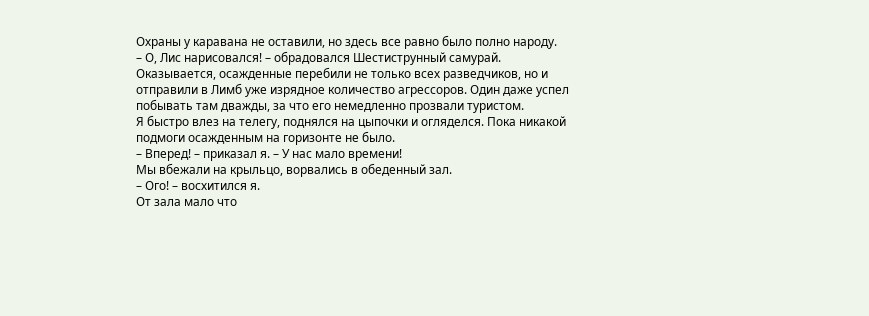Охраны у каравана не оставили, но здесь все равно было полно народу.
– О, Лис нарисовался! – обрадовался Шестиструнный самурай.
Оказывается, осажденные перебили не только всех разведчиков, но и отправили в Лимб уже изрядное количество агрессоров. Один даже успел побывать там дважды, за что его немедленно прозвали туристом.
Я быстро влез на телегу, поднялся на цыпочки и огляделся. Пока никакой подмоги осажденным на горизонте не было.
– Вперед! – приказал я. – У нас мало времени!
Мы вбежали на крыльцо, ворвались в обеденный зал.
– Ого! – восхитился я.
От зала мало что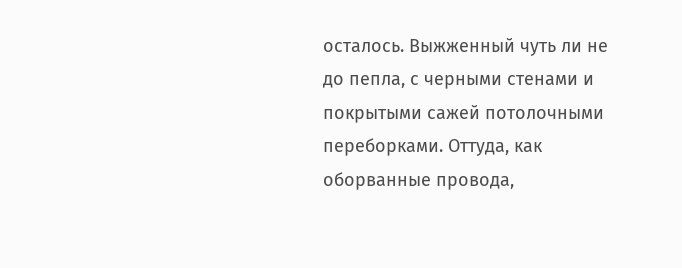осталось. Выжженный чуть ли не до пепла, с черными стенами и покрытыми сажей потолочными переборками. Оттуда, как оборванные провода,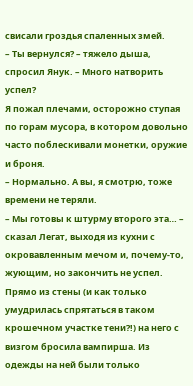свисали гроздья спаленных змей.
– Ты вернулся? – тяжело дыша, спросил Янук. – Много натворить успел?
Я пожал плечами, осторожно ступая по горам мусора, в котором довольно часто поблескивали монетки, оружие и броня.
– Нормально. А вы, я смотрю, тоже времени не теряли.
– Мы готовы к штурму второго эта… – сказал Легат, выходя из кухни с окровавленным мечом и, почему-то, жующим, но закончить не успел.
Прямо из стены (и как только умудрилась спрятаться в таком крошечном участке тени?!) на него с визгом бросила вампирша. Из одежды на ней были только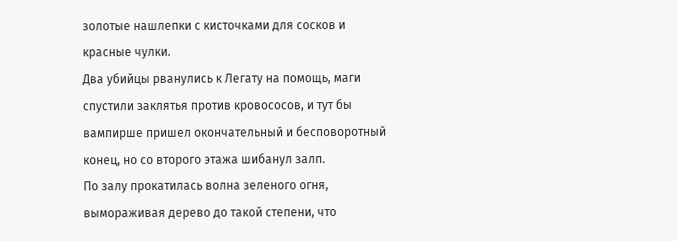золотые нашлепки с кисточками для сосков и красные чулки.
Два убийцы рванулись к Легату на помощь, маги спустили заклятья против кровососов, и тут бы вампирше пришел окончательный и бесповоротный конец, но со второго этажа шибанул залп.
По залу прокатилась волна зеленого огня, вымораживая дерево до такой степени, что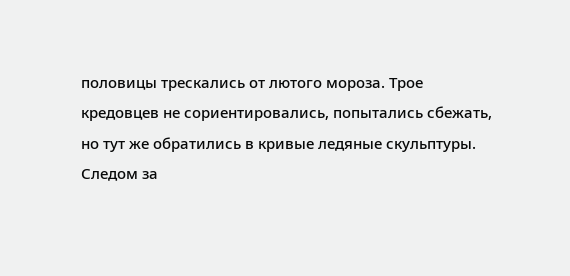половицы трескались от лютого мороза. Трое кредовцев не сориентировались, попытались сбежать, но тут же обратились в кривые ледяные скульптуры.
Следом за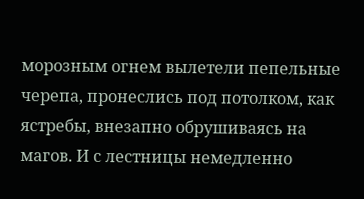морозным огнем вылетели пепельные черепа, пронеслись под потолком, как ястребы, внезапно обрушиваясь на магов. И с лестницы немедленно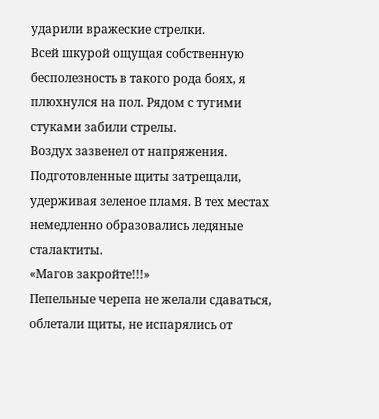ударили вражеские стрелки.
Всей шкурой ощущая собственную бесполезность в такого рода боях, я плюхнулся на пол. Рядом с тугими стуками забили стрелы.
Воздух зазвенел от напряжения. Подготовленные щиты затрещали, удерживая зеленое пламя. В тех местах немедленно образовались ледяные сталактиты.
«Магов закройте!!!»
Пепельные черепа не желали сдаваться, облетали щиты, не испарялись от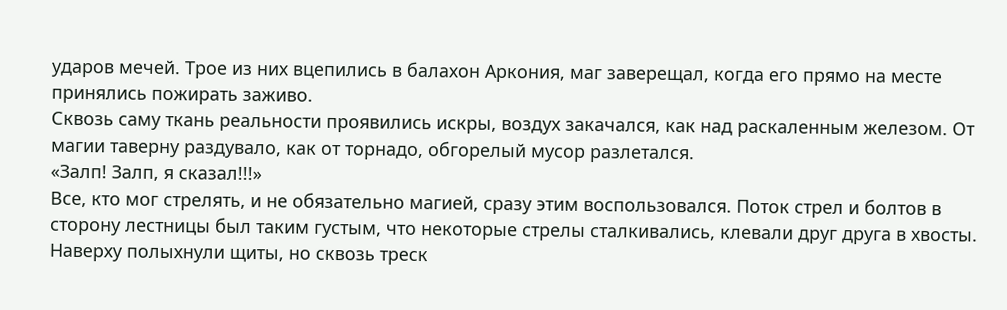ударов мечей. Трое из них вцепились в балахон Аркония, маг заверещал, когда его прямо на месте принялись пожирать заживо.
Сквозь саму ткань реальности проявились искры, воздух закачался, как над раскаленным железом. От магии таверну раздувало, как от торнадо, обгорелый мусор разлетался.
«Залп! Залп, я сказал!!!»
Все, кто мог стрелять, и не обязательно магией, сразу этим воспользовался. Поток стрел и болтов в сторону лестницы был таким густым, что некоторые стрелы сталкивались, клевали друг друга в хвосты. Наверху полыхнули щиты, но сквозь треск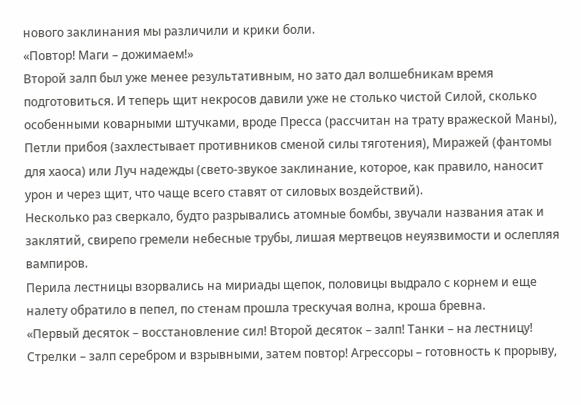нового заклинания мы различили и крики боли.
«Повтор! Маги – дожимаем!»
Второй залп был уже менее результативным, но зато дал волшебникам время подготовиться. И теперь щит некросов давили уже не столько чистой Силой, сколько особенными коварными штучками, вроде Пресса (рассчитан на трату вражеской Маны), Петли прибоя (захлестывает противников сменой силы тяготения), Миражей (фантомы для хаоса) или Луч надежды (свето-звукое заклинание, которое, как правило, наносит урон и через щит, что чаще всего ставят от силовых воздействий).
Несколько раз сверкало, будто разрывались атомные бомбы, звучали названия атак и заклятий, свирепо гремели небесные трубы, лишая мертвецов неуязвимости и ослепляя вампиров.
Перила лестницы взорвались на мириады щепок, половицы выдрало с корнем и еще налету обратило в пепел, по стенам прошла трескучая волна, кроша бревна.
«Первый десяток – восстановление сил! Второй десяток – залп! Танки – на лестницу! Стрелки – залп серебром и взрывными, затем повтор! Агрессоры – готовность к прорыву,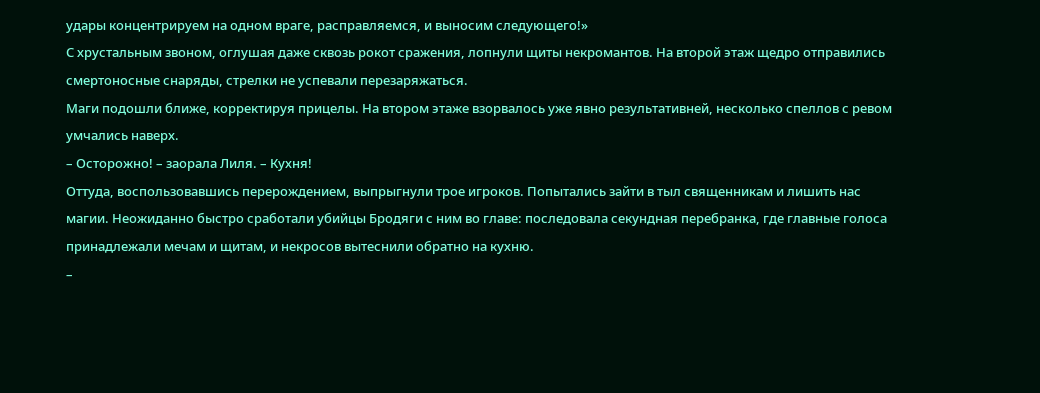удары концентрируем на одном враге, расправляемся, и выносим следующего!»
С хрустальным звоном, оглушая даже сквозь рокот сражения, лопнули щиты некромантов. На второй этаж щедро отправились смертоносные снаряды, стрелки не успевали перезаряжаться.
Маги подошли ближе, корректируя прицелы. На втором этаже взорвалось уже явно результативней, несколько спеллов с ревом умчались наверх.
– Осторожно! – заорала Лиля. – Кухня!
Оттуда, воспользовавшись перерождением, выпрыгнули трое игроков. Попытались зайти в тыл священникам и лишить нас магии. Неожиданно быстро сработали убийцы Бродяги с ним во главе: последовала секундная перебранка, где главные голоса принадлежали мечам и щитам, и некросов вытеснили обратно на кухню.
–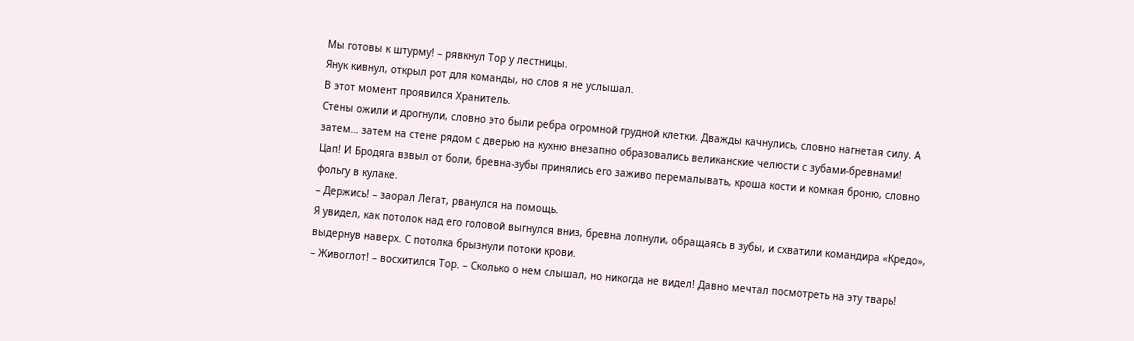Мы готовы к штурму! – рявкнул Тор у лестницы.
Янук кивнул, открыл рот для команды, но слов я не услышал.
В этот момент проявился Хранитель.
Стены ожили и дрогнули, словно это были ребра огромной грудной клетки. Дважды качнулись, словно нагнетая силу. А затем… затем на стене рядом с дверью на кухню внезапно образовались великанские челюсти с зубами-бревнами!
Цап! И Бродяга взвыл от боли, бревна-зубы принялись его заживо перемалывать, кроша кости и комкая броню, словно фольгу в кулаке.
– Держись! – заорал Легат, рванулся на помощь.
Я увидел, как потолок над его головой выгнулся вниз, бревна лопнули, обращаясь в зубы, и схватили командира «Кредо», выдернув наверх. С потолка брызнули потоки крови.
– Живоглот! – восхитился Тор. – Сколько о нем слышал, но никогда не видел! Давно мечтал посмотреть на эту тварь!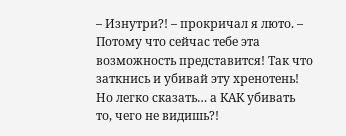– Изнутри?! – прокричал я люто. – Потому что сейчас тебе эта возможность представится! Так что заткнись и убивай эту хренотень!
Но легко сказать… а КАК убивать то, чего не видишь?!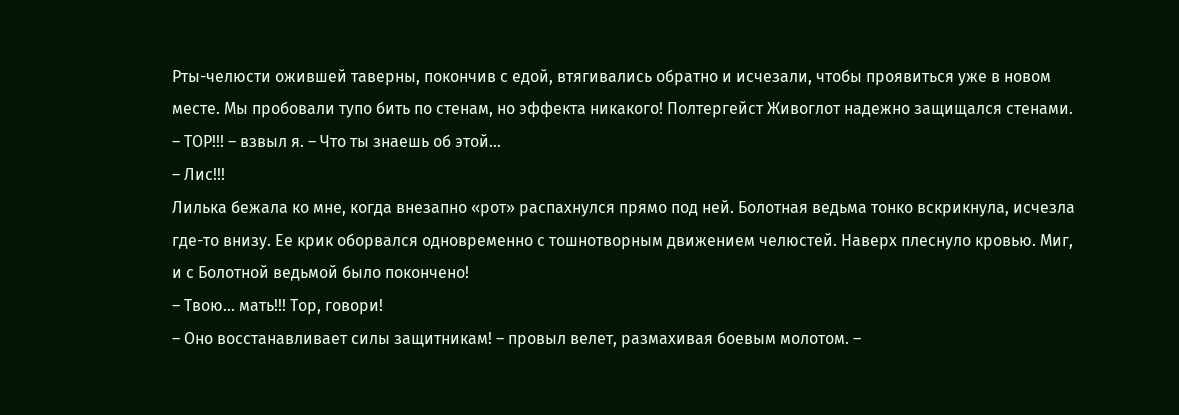Рты-челюсти ожившей таверны, покончив с едой, втягивались обратно и исчезали, чтобы проявиться уже в новом месте. Мы пробовали тупо бить по стенам, но эффекта никакого! Полтергейст Живоглот надежно защищался стенами.
– ТОР!!! – взвыл я. – Что ты знаешь об этой…
– Лис!!!
Лилька бежала ко мне, когда внезапно «рот» распахнулся прямо под ней. Болотная ведьма тонко вскрикнула, исчезла где-то внизу. Ее крик оборвался одновременно с тошнотворным движением челюстей. Наверх плеснуло кровью. Миг, и с Болотной ведьмой было покончено!
– Твою… мать!!! Тор, говори!
– Оно восстанавливает силы защитникам! – провыл велет, размахивая боевым молотом. –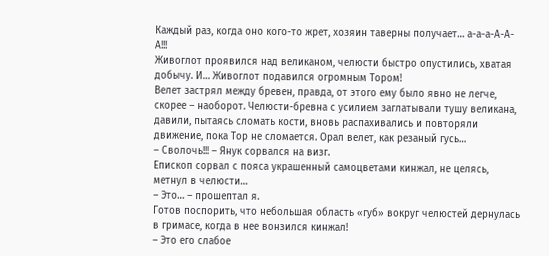Каждый раз, когда оно кого-то жрет, хозяин таверны получает… а-а-а-А-А-А!!!
Живоглот проявился над великаном, челюсти быстро опустились, хватая добычу. И… Живоглот подавился огромным Тором!
Велет застрял между бревен, правда, от этого ему было явно не легче, скорее – наоборот. Челюсти-бревна с усилием заглатывали тушу великана, давили, пытаясь сломать кости, вновь распахивались и повторяли движение, пока Тор не сломается. Орал велет, как резаный гусь…
– Сволочь!!! – Янук сорвался на визг.
Епископ сорвал с пояса украшенный самоцветами кинжал, не целясь, метнул в челюсти…
– Это… – прошептал я.
Готов поспорить, что небольшая область «губ» вокруг челюстей дернулась в гримасе, когда в нее вонзился кинжал!
– Это его слабое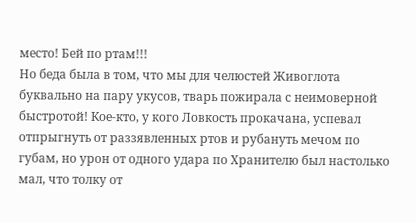место! Бей по ртам!!!
Но беда была в том, что мы для челюстей Живоглота буквально на пару укусов, тварь пожирала с неимоверной быстротой! Кое-кто, у кого Ловкость прокачана, успевал отпрыгнуть от раззявленных ртов и рубануть мечом по губам, но урон от одного удара по Хранителю был настолько мал, что толку от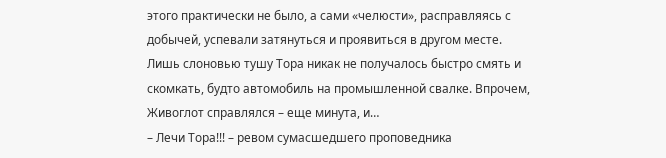этого практически не было, а сами «челюсти», расправляясь с добычей, успевали затянуться и проявиться в другом месте. Лишь слоновью тушу Тора никак не получалось быстро смять и скомкать, будто автомобиль на промышленной свалке. Впрочем, Живоглот справлялся – еще минута, и…
– Лечи Тора!!! – ревом сумасшедшего проповедника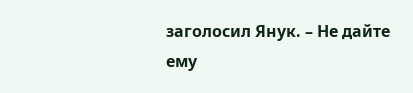заголосил Янук. – Не дайте ему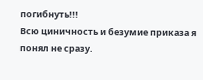погибнуть!!!
Всю циничность и безумие приказа я понял не сразу.